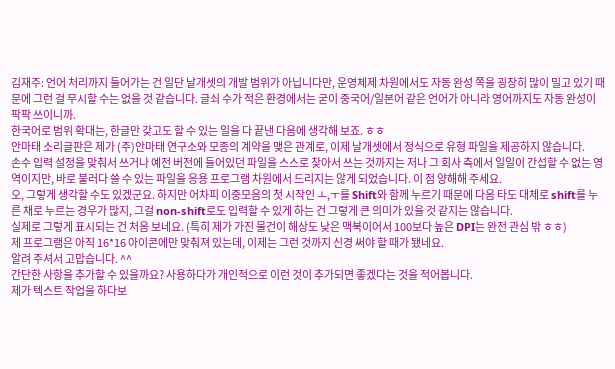김재주: 언어 처리까지 들어가는 건 일단 날개셋의 개발 범위가 아닙니다만, 운영체제 차원에서도 자동 완성 쪽을 굉장히 많이 밀고 있기 때문에 그런 걸 무시할 수는 없을 것 같습니다. 글쇠 수가 적은 환경에서는 굳이 중국어/일본어 같은 언어가 아니라 영어까지도 자동 완성이 팍팍 쓰이니까.
한국어로 범위 확대는, 한글만 갖고도 할 수 있는 일을 다 끝낸 다음에 생각해 보죠. ㅎㅎ
안마태 소리글판은 제가 (주)안마태 연구소와 모종의 계약을 맺은 관계로, 이제 날개셋에서 정식으로 유형 파일을 제공하지 않습니다.
손수 입력 설정을 맞춰서 쓰거나 예전 버전에 들어있던 파일을 스스로 찾아서 쓰는 것까지는 저나 그 회사 측에서 일일이 간섭할 수 없는 영역이지만, 바로 불러다 쓸 수 있는 파일을 응용 프로그램 차원에서 드리지는 않게 되었습니다. 이 점 양해해 주세요.
오, 그렇게 생각할 수도 있겠군요. 하지만 어차피 이중모음의 첫 시작인 ㅗ,ㅜ를 Shift와 함께 누르기 때문에 다음 타도 대체로 shift를 누른 채로 누르는 경우가 많지, 그걸 non-shift로도 입력할 수 있게 하는 건 그렇게 큰 의미가 있을 것 같지는 않습니다.
실제로 그렇게 표시되는 건 처음 보네요. (특히 제가 가진 물건이 해상도 낮은 맥북이어서 100보다 높은 DPI는 완전 관심 밖 ㅎㅎ)
제 프로그램은 아직 16*16 아이콘에만 맞춰져 있는데, 이제는 그런 것까지 신경 써야 할 때가 됐네요.
알려 주셔서 고맙습니다. ^^
간단한 사항을 추가할 수 있을까요? 사용하다가 개인적으로 이런 것이 추가되면 좋겠다는 것을 적어봅니다.
제가 텍스트 작업을 하다보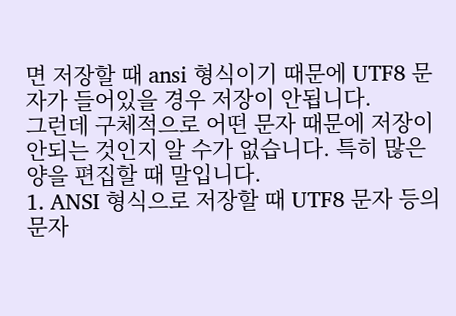면 저장할 때 ansi 형식이기 때문에 UTF8 문자가 들어있을 경우 저장이 안됩니다.
그런데 구체적으로 어떤 문자 때문에 저장이 안되는 것인지 알 수가 없습니다. 특히 많은 양을 편집할 때 말입니다.
1. ANSI 형식으로 저장할 때 UTF8 문자 등의 문자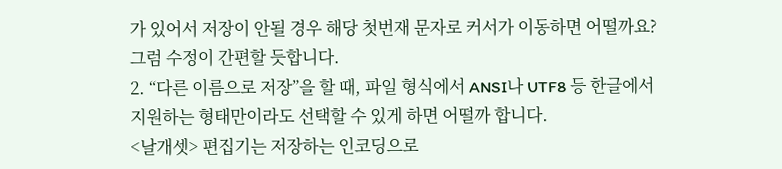가 있어서 저장이 안될 경우 해당 첫번재 문자로 커서가 이동하면 어떨까요? 그럼 수정이 간편할 듯합니다.
2. “다른 이름으로 저장”을 할 때, 파일 형식에서 ANSI나 UTF8 등 한글에서 지원하는 형태만이라도 선택할 수 있게 하면 어떨까 합니다.
<날개셋> 편집기는 저장하는 인코딩으로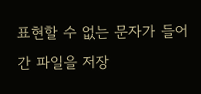표현할 수 없는 문자가 들어간 파일을 저장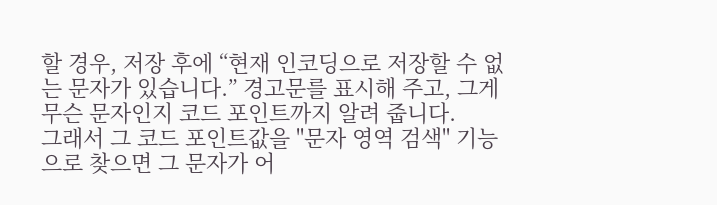할 경우, 저장 후에 “현재 인코딩으로 저장할 수 없는 문자가 있습니다.” 경고문를 표시해 주고, 그게 무슨 문자인지 코드 포인트까지 알려 줍니다.
그래서 그 코드 포인트값을 "문자 영역 검색" 기능으로 찾으면 그 문자가 어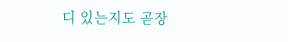디 있는지도 곧장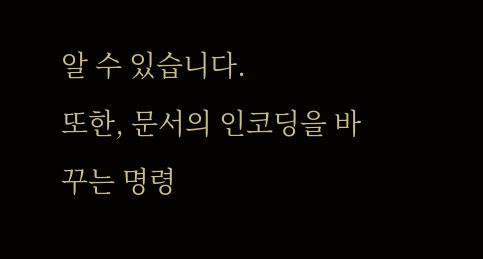알 수 있습니다.
또한, 문서의 인코딩을 바꾸는 명령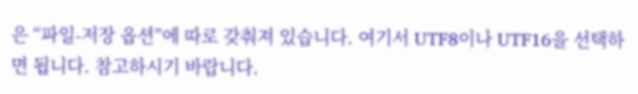은 “파일-저장 옵션”에 따로 갖춰져 있습니다. 여기서 UTF8이나 UTF16을 선택하면 됩니다. 참고하시기 바랍니다.